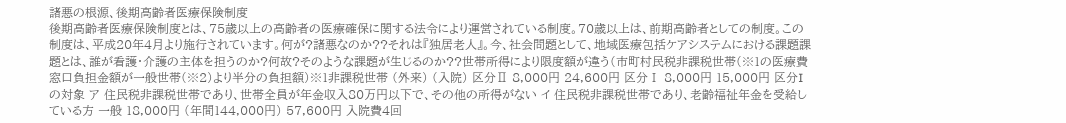諸悪の根源、後期高齢者医療保険制度
後期高齢者医療保険制度とは、75歳以上の高齢者の医療確保に関する法令により運営されている制度。70歳以上は、前期高齢者としての制度。この制度は、平成20年4月より施行されています。何が?諸悪なのか??それは『独居老人』。今、社会問題として、地域医療包括ケアシステムにおける課題課題とは、誰が看護・介護の主体を担うのか?何故?そのような課題が生じるのか??世帯所得により限度額が違う(市町村民税非課税世帯(※1の医療費窓口負担金額が一般世帯(※2)より半分の負担額)※1非課税世帯 (外来) (入院) 区分Ⅱ 8,000円 24,600円 区分Ⅰ 8,000円 15,000円 区分Iの対象 ア 住民税非課税世帯であり、世帯全員が年金収入80万円以下で、その他の所得がない イ 住民税非課税世帯であり、老齢福祉年金を受給している方 一般 18,000円 (年間144,000円) 57,600円 入院費4回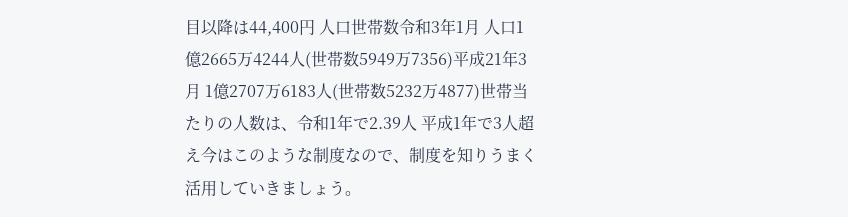目以降は44,400円 人口世帯数令和3年1月 人口1億2665万4244人(世帯数5949万7356)平成21年3月 1億2707万6183人(世帯数5232万4877)世帯当たりの人数は、令和1年で2.39人 平成1年で3人超え今はこのような制度なので、制度を知りうまく活用していきましょう。